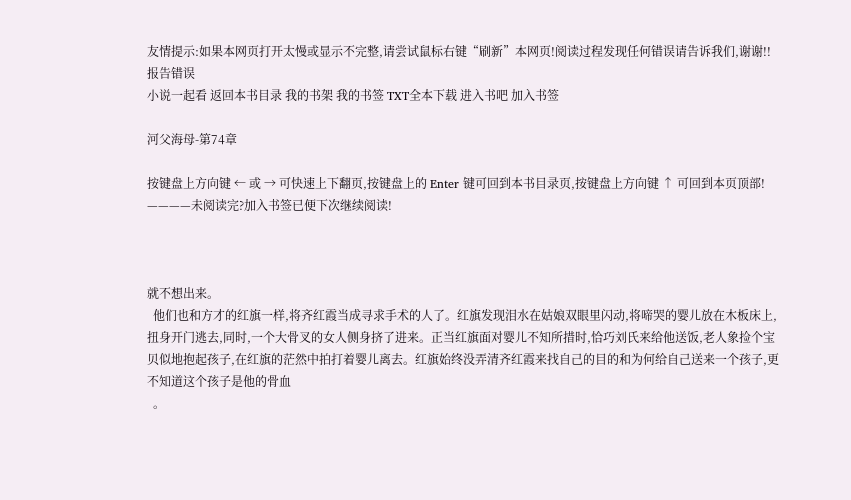友情提示:如果本网页打开太慢或显示不完整,请尝试鼠标右键“刷新”本网页!阅读过程发现任何错误请告诉我们,谢谢!! 报告错误
小说一起看 返回本书目录 我的书架 我的书签 TXT全本下载 进入书吧 加入书签

河父海母-第74章

按键盘上方向键 ← 或 → 可快速上下翻页,按键盘上的 Enter 键可回到本书目录页,按键盘上方向键 ↑ 可回到本页顶部!
————未阅读完?加入书签已便下次继续阅读!



就不想出来。
  他们也和方才的红旗一样,将齐红霞当成寻求手术的人了。红旗发现泪水在姑娘双眼里闪动,将啼哭的婴儿放在木板床上,扭身开门逃去,同时,一个大骨叉的女人侧身挤了进来。正当红旗面对婴儿不知所措时,恰巧刘氏来给他送饭,老人象捡个宝贝似地抱起孩子,在红旗的茫然中拍打着婴儿离去。红旗始终没弄清齐红霞来找自己的目的和为何给自己送来一个孩子,更不知道这个孩子是他的骨血
  。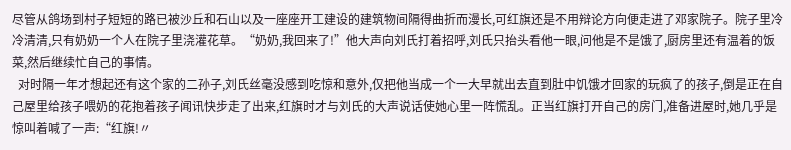尽管从鸽场到村子短短的路已被沙丘和石山以及一座座开工建设的建筑物间隔得曲折而漫长,可红旗还是不用辩论方向便走进了邓家院子。院子里冷冷清清,只有奶奶一个人在院子里浇灌花草。“奶奶,我回来了!”他大声向刘氏打着招呼,刘氏只抬头看他一眼,问他是不是饿了,厨房里还有温着的饭菜,然后继续忙自己的事情。
  对时隔一年才想起还有这个家的二孙子,刘氏丝毫没感到吃惊和意外,仅把他当成一个一大早就出去直到肚中饥饿才回家的玩疯了的孩子,倒是正在自己屋里给孩子喂奶的花抱着孩子闻讯快步走了出来,红旗时才与刘氏的大声说话使她心里一阵慌乱。正当红旗打开自己的房门,准备进屋时,她几乎是惊叫着喊了一声:“红旗!〃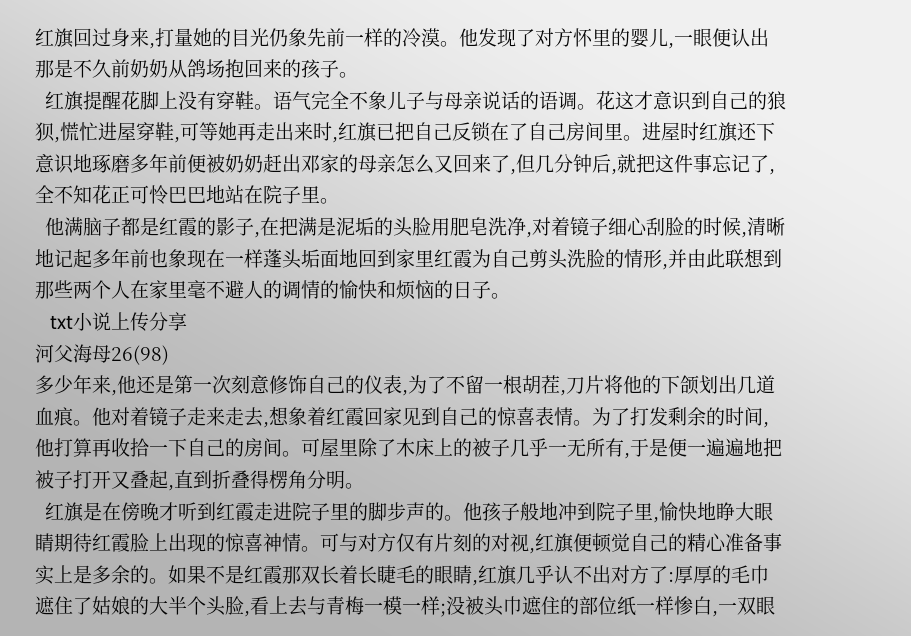红旗回过身来,打量她的目光仍象先前一样的冷漠。他发现了对方怀里的婴儿,一眼便认出那是不久前奶奶从鸽场抱回来的孩子。
  红旗提醒花脚上没有穿鞋。语气完全不象儿子与母亲说话的语调。花这才意识到自己的狼狈,慌忙进屋穿鞋,可等她再走出来时,红旗已把自己反锁在了自己房间里。进屋时红旗还下意识地琢磨多年前便被奶奶赶出邓家的母亲怎么又回来了,但几分钟后,就把这件事忘记了,全不知花正可怜巴巴地站在院子里。
  他满脑子都是红霞的影子,在把满是泥垢的头脸用肥皂洗净,对着镜子细心刮脸的时候,清晰地记起多年前也象现在一样蓬头垢面地回到家里红霞为自己剪头洗脸的情形,并由此联想到那些两个人在家里毫不避人的调情的愉快和烦恼的日子。
   txt小说上传分享
河父海母26(98)
多少年来,他还是第一次刻意修饰自己的仪表,为了不留一根胡茬,刀片将他的下颌划出几道血痕。他对着镜子走来走去,想象着红霞回家见到自己的惊喜表情。为了打发剩余的时间,他打算再收拾一下自己的房间。可屋里除了木床上的被子几乎一无所有,于是便一遍遍地把被子打开又叠起,直到折叠得楞角分明。
  红旗是在傍晚才听到红霞走进院子里的脚步声的。他孩子般地冲到院子里,愉快地睁大眼睛期待红霞脸上出现的惊喜神情。可与对方仅有片刻的对视,红旗便顿觉自己的精心准备事实上是多余的。如果不是红霞那双长着长睫毛的眼睛,红旗几乎认不出对方了:厚厚的毛巾遮住了姑娘的大半个头脸,看上去与青梅一模一样;没被头巾遮住的部位纸一样惨白,一双眼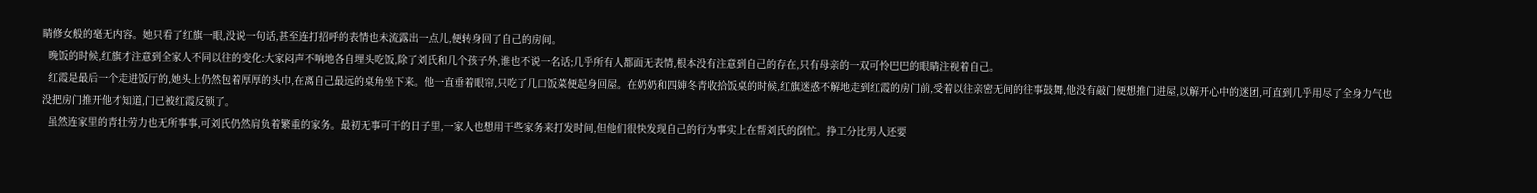睛修女般的毫无内容。她只看了红旗一眼,没说一句话,甚至连打招呼的表情也未流露出一点儿,便转身回了自己的房间。
  晚饭的时候,红旗才注意到全家人不同以往的变化:大家闷声不响地各自埋头吃饭,除了刘氏和几个孩子外,谁也不说一名话;几乎所有人都面无表情,根本没有注意到自己的存在,只有母亲的一双可怜巴巴的眼睛注视着自己。
  红霞是最后一个走进饭厅的,她头上仍然包着厚厚的头巾,在离自己最远的桌角坐下来。他一直垂着眼帘,只吃了几口饭菜便起身回屋。在奶奶和四婶冬青收拾饭桌的时候,红旗迷惑不解地走到红霞的房门前,受着以往亲密无间的往事鼓舞,他没有敲门便想推门进屋,以解开心中的迷团,可直到几乎用尽了全身力气也没把房门推开他才知道,门已被红霞反锁了。
  虽然连家里的青壮劳力也无所事事,可刘氏仍然肩负着繁重的家务。最初无事可干的日子里,一家人也想用干些家务来打发时间,但他们很快发现自己的行为事实上在帮刘氏的倒忙。挣工分比男人还要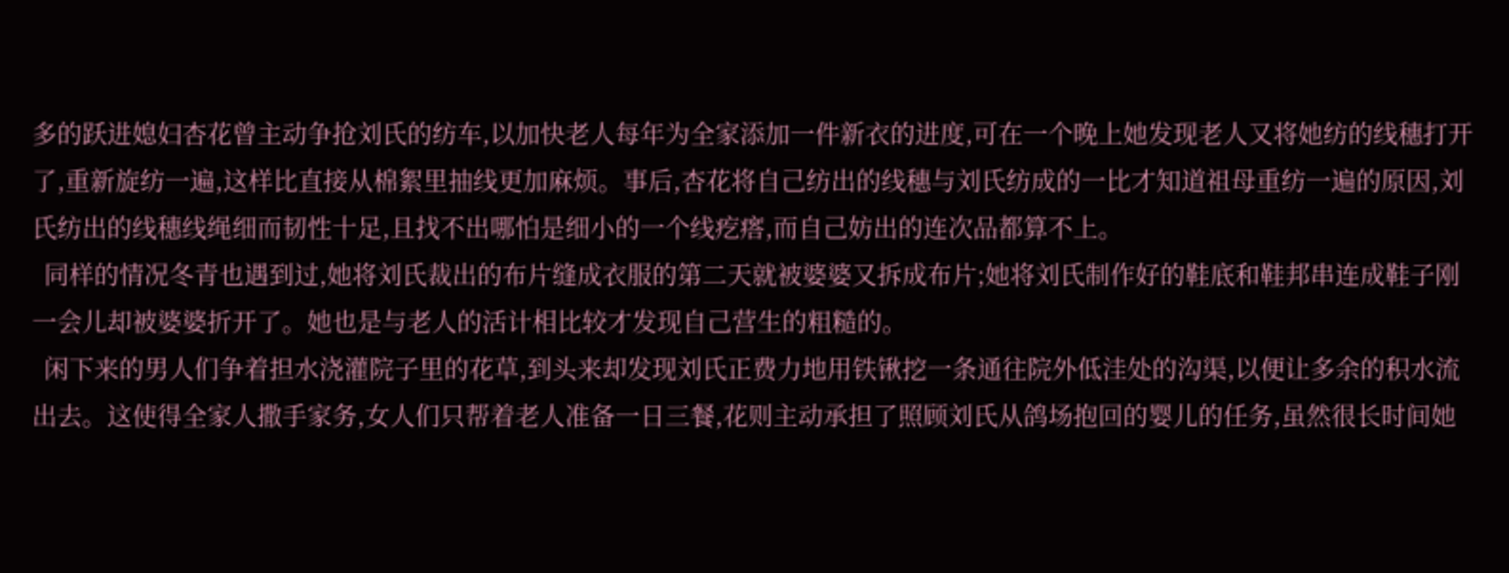多的跃进媳妇杏花曾主动争抢刘氏的纺车,以加快老人每年为全家添加一件新衣的进度,可在一个晚上她发现老人又将她纺的线穗打开了,重新旋纺一遍,这样比直接从棉絮里抽线更加麻烦。事后,杏花将自己纺出的线穗与刘氏纺成的一比才知道祖母重纺一遍的原因,刘氏纺出的线穗线绳细而韧性十足,且找不出哪怕是细小的一个线疙瘩,而自己妨出的连次品都算不上。
  同样的情况冬青也遇到过,她将刘氏裁出的布片缝成衣服的第二天就被婆婆又拆成布片;她将刘氏制作好的鞋底和鞋邦串连成鞋子刚一会儿却被婆婆折开了。她也是与老人的活计相比较才发现自己营生的粗糙的。
  闲下来的男人们争着担水浇灌院子里的花草,到头来却发现刘氏正费力地用铁锹挖一条通往院外低洼处的沟渠,以便让多余的积水流出去。这使得全家人撒手家务,女人们只帮着老人准备一日三餐,花则主动承担了照顾刘氏从鸽场抱回的婴儿的任务,虽然很长时间她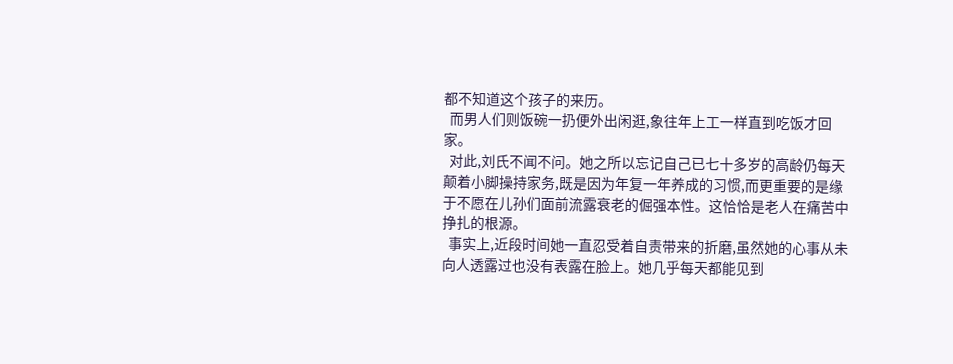都不知道这个孩子的来历。
  而男人们则饭碗一扔便外出闲逛,象往年上工一样直到吃饭才回家。
  对此,刘氏不闻不问。她之所以忘记自己已七十多岁的高龄仍每天颠着小脚操持家务,既是因为年复一年养成的习惯,而更重要的是缘于不愿在儿孙们面前流露衰老的倔强本性。这恰恰是老人在痛苦中挣扎的根源。
  事实上,近段时间她一直忍受着自责带来的折磨,虽然她的心事从未向人透露过也没有表露在脸上。她几乎每天都能见到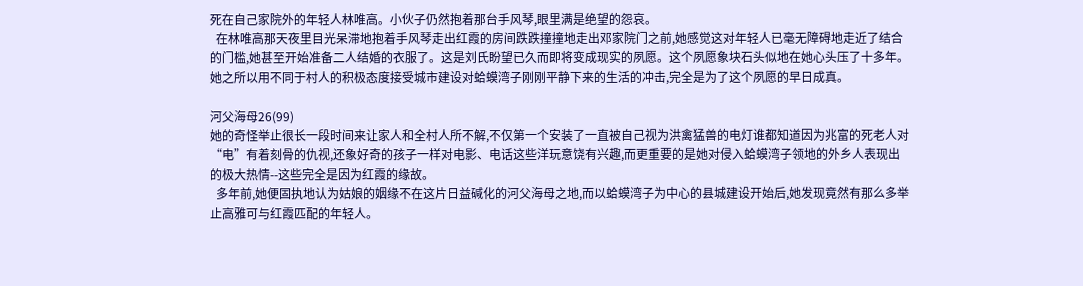死在自己家院外的年轻人林唯高。小伙子仍然抱着那台手风琴,眼里满是绝望的怨哀。
  在林唯高那天夜里目光呆滞地抱着手风琴走出红霞的房间跌跌撞撞地走出邓家院门之前,她感觉这对年轻人已毫无障碍地走近了结合的门槛,她甚至开始准备二人结婚的衣服了。这是刘氏盼望已久而即将变成现实的夙愿。这个夙愿象块石头似地在她心头压了十多年。她之所以用不同于村人的积极态度接受城市建设对蛤蟆湾子刚刚平静下来的生活的冲击,完全是为了这个夙愿的早日成真。

河父海母26(99)
她的奇怪举止很长一段时间来让家人和全村人所不解,不仅第一个安装了一直被自己视为洪禽猛兽的电灯谁都知道因为兆富的死老人对“电”有着刻骨的仇视,还象好奇的孩子一样对电影、电话这些洋玩意饶有兴趣,而更重要的是她对侵入蛤蟆湾子领地的外乡人表现出的极大热情--这些完全是因为红霞的缘故。
  多年前,她便固执地认为姑娘的姻缘不在这片日益碱化的河父海母之地,而以蛤蟆湾子为中心的县城建设开始后,她发现竟然有那么多举止高雅可与红霞匹配的年轻人。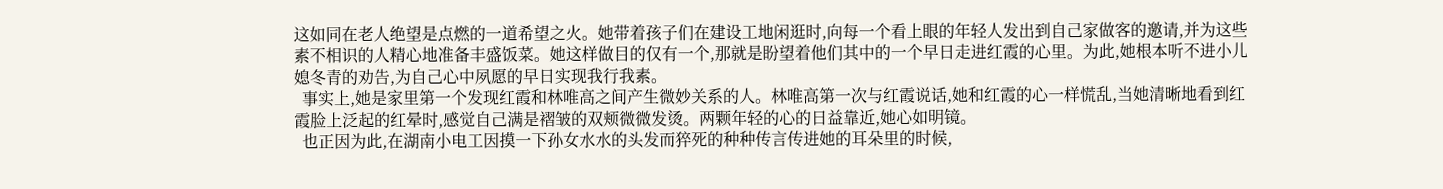这如同在老人绝望是点燃的一道希望之火。她带着孩子们在建设工地闲逛时,向每一个看上眼的年轻人发出到自己家做客的邀请,并为这些素不相识的人精心地准备丰盛饭菜。她这样做目的仅有一个,那就是盼望着他们其中的一个早日走进红霞的心里。为此,她根本听不进小儿媳冬青的劝告,为自己心中夙愿的早日实现我行我素。
  事实上,她是家里第一个发现红霞和林唯高之间产生微妙关系的人。林唯高第一次与红霞说话,她和红霞的心一样慌乱,当她清晰地看到红霞脸上泛起的红晕时,感觉自己满是褶皱的双颊微微发烫。两颗年轻的心的日益靠近,她心如明镜。
  也正因为此,在湖南小电工因摸一下孙女水水的头发而猝死的种种传言传进她的耳朵里的时候,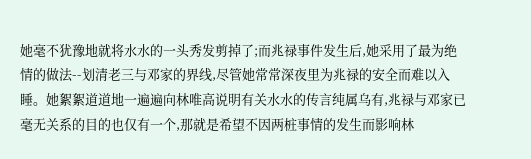她毫不犹豫地就将水水的一头秀发剪掉了;而兆禄事件发生后,她采用了最为绝情的做法--划清老三与邓家的界线,尽管她常常深夜里为兆禄的安全而难以入睡。她絮絮道道地一遍遍向林唯高说明有关水水的传言纯属乌有,兆禄与邓家已毫无关系的目的也仅有一个,那就是希望不因两桩事情的发生而影响林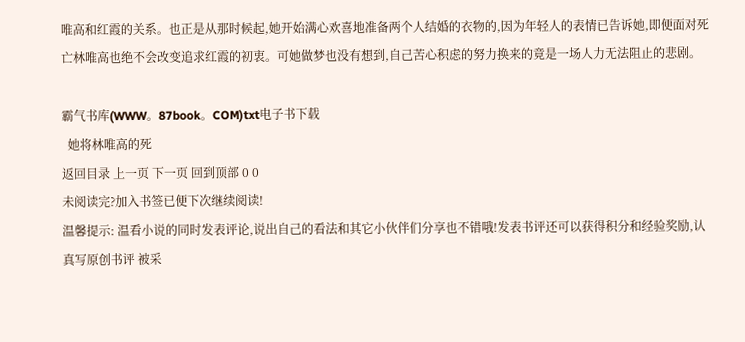唯高和红霞的关系。也正是从那时候起,她开始满心欢喜地准备两个人结婚的衣物的,因为年轻人的表情已告诉她,即便面对死亡林唯高也绝不会改变追求红霞的初衷。可她做梦也没有想到,自己苦心积虑的努力换来的竟是一场人力无法阻止的悲剧。

霸气书库(WWW。87book。COM)txt电子书下载
  她将林唯高的死
返回目录 上一页 下一页 回到顶部 0 0
未阅读完?加入书签已便下次继续阅读!
温馨提示: 温看小说的同时发表评论,说出自己的看法和其它小伙伴们分享也不错哦!发表书评还可以获得积分和经验奖励,认真写原创书评 被采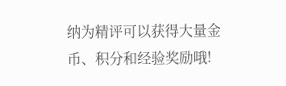纳为精评可以获得大量金币、积分和经验奖励哦!